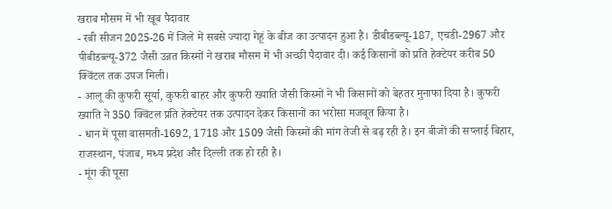खराब मौसम में भी खूब पैदावार
- रबी सीजन 2025-26 में जिले में सबसे ज्यादा गेहूं के बीज का उत्पादन हुआ है। डीबीडब्ल्यू-187, एचडी-2967 और पीबीडब्ल्यू-372 जैसी उन्नत किस्मों ने खराब मौसम में भी अच्छी पैदावार दी। कई किसानों को प्रति हेक्टेयर करीब 50 क्विंटल तक उपज मिली।
- आलू की कुफरी सूर्या, कुफरी बाहर और कुफरी ख्याति जैसी किस्मों ने भी किसानों को बेहतर मुनाफा दिया है। कुफरी ख्याति ने 350 क्विंटल प्रति हेक्टेयर तक उत्पादन देकर किसानों का भरोसा मजबूत किया है।
- धान में पूसा बासमती-1692, 1718 और 1509 जैसी किस्मों की मांग तेजी से बढ़ रही है। इन बीजों की सप्लाई बिहार, राजस्थान, पंजाब, मध्य प्रदेश और दिल्ली तक हो रही है।
- मूंग की पूसा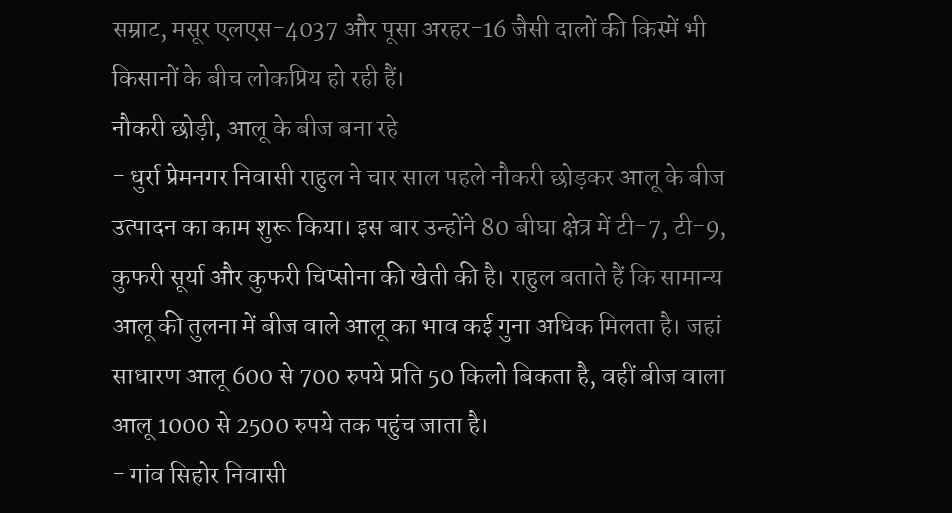सम्राट, मसूर एलएस-4037 और पूसा अरहर-16 जैसी दालों की किस्में भी किसानों के बीच लोकप्रिय हो रही हैं।
नौकरी छोड़ी, आलू के बीज बना रहे
- धुर्रा प्रेमनगर निवासी राहुल ने चार साल पहले नौकरी छोड़कर आलू के बीज उत्पादन का काम शुरू किया। इस बार उन्होंने 80 बीघा क्षेत्र में टी-7, टी-9, कुफरी सूर्या और कुफरी चिप्सोना की खेती की है। राहुल बताते हैं कि सामान्य आलू की तुलना में बीज वाले आलू का भाव कई गुना अधिक मिलता है। जहां साधारण आलू 600 से 700 रुपये प्रति 50 किलो बिकता है, वहीं बीज वाला आलू 1000 से 2500 रुपये तक पहुंच जाता है।
- गांव सिहोर निवासी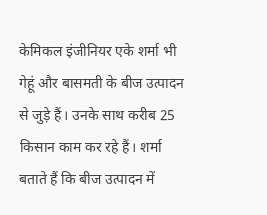केमिकल इंजीनियर एके शर्मा भी गेहूं और बासमती के बीज उत्पादन से जुड़े हैं। उनके साथ करीब 25 किसान काम कर रहे हैं। शर्मा बताते हैं कि बीज उत्पादन में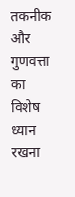तकनीक और गुणवत्ता का विशेष ध्यान रखना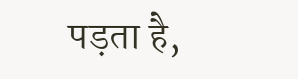पड़ता है,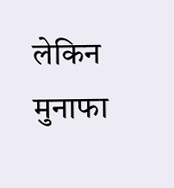लेकिन मुनाफा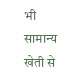भी सामान्य खेती से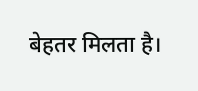बेहतर मिलता है।